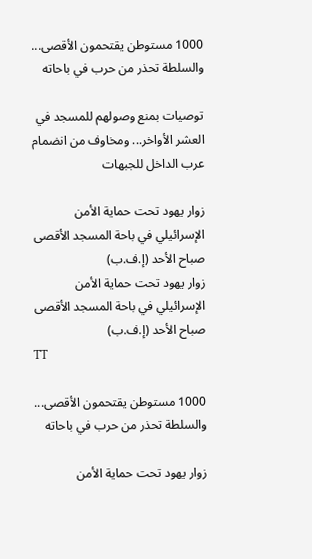1000 مستوطن يقتحمون الأقصى... والسلطة تحذر من حرب في باحاته

توصيات بمنع وصولهم للمسجد في العشر الأواخر... ومخاوف من انضمام عرب الداخل للجبهات

زوار يهود تحت حماية الأمن الإسرائيلي في باحة المسجد الأقصى صباح الأحد (إ.ف.ب)
زوار يهود تحت حماية الأمن الإسرائيلي في باحة المسجد الأقصى صباح الأحد (إ.ف.ب)
TT

1000 مستوطن يقتحمون الأقصى... والسلطة تحذر من حرب في باحاته

زوار يهود تحت حماية الأمن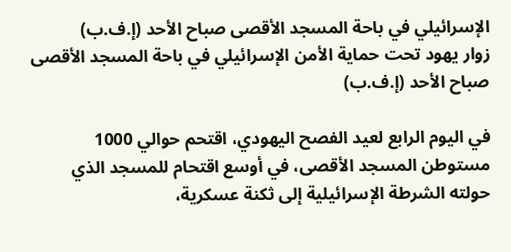الإسرائيلي في باحة المسجد الأقصى صباح الأحد (إ.ف.ب)
زوار يهود تحت حماية الأمن الإسرائيلي في باحة المسجد الأقصى صباح الأحد (إ.ف.ب)

في اليوم الرابع لعيد الفصح اليهودي، اقتحم حوالي 1000 مستوطن المسجد الأقصى، في أوسع اقتحام للمسجد الذي حولته الشرطة الإسرائيلية إلى ثكنة عسكرية،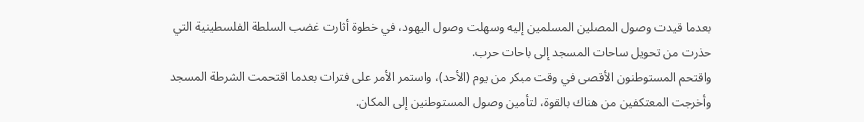بعدما قيدت وصول المصلين المسلمين إليه وسهلت وصول اليهود، في خطوة أثارت غضب السلطة الفلسطينية التي حذرت من تحويل ساحات المسجد إلى باحات حرب.
واقتحم المستوطنون الأقصى في وقت مبكر من يوم (الأحد)، واستمر الأمر على فترات بعدما اقتحمت الشرطة المسجد وأخرجت المعتكفين من هناك بالقوة، لتأمين وصول المستوطنين إلى المكان.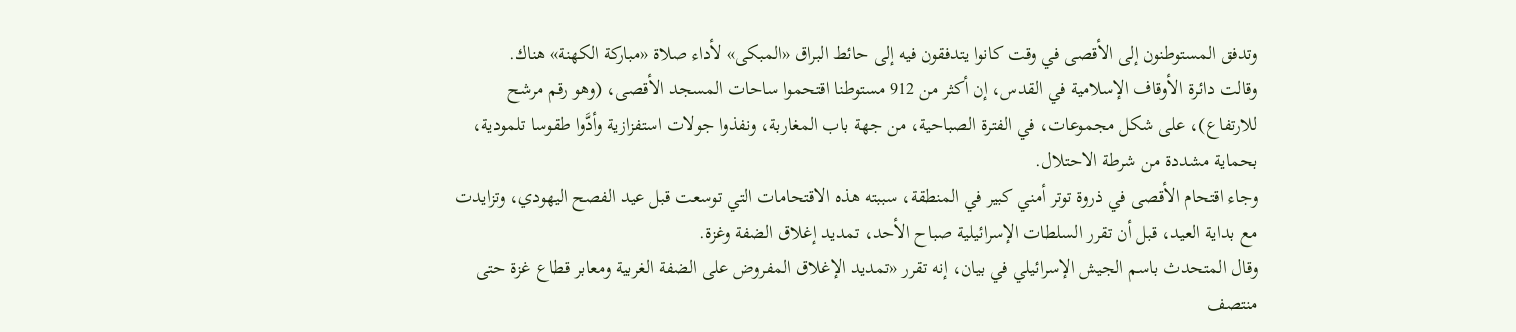وتدفق المستوطنون إلى الأقصى في وقت كانوا يتدفقون فيه إلى حائط البراق «المبكى» لأداء صلاة «مباركة الكهنة» هناك.
وقالت دائرة الأوقاف الإسلامية في القدس، إن أكثر من 912 مستوطنا اقتحموا ساحات المسجد الأقصى، (وهو رقم مرشح للارتفاع)، على شكل مجموعات، في الفترة الصباحية، من جهة باب المغاربة، ونفذوا جولات استفزازية وأدَّوا طقوسا تلمودية، بحماية مشددة من شرطة الاحتلال.
وجاء اقتحام الأقصى في ذروة توتر أمني كبير في المنطقة، سببته هذه الاقتحامات التي توسعت قبل عيد الفصح اليهودي، وتزايدت مع بداية العيد، قبل أن تقرر السلطات الإسرائيلية صباح الأحد، تمديد إغلاق الضفة وغزة.
وقال المتحدث باسم الجيش الإسرائيلي في بيان، إنه تقرر «تمديد الإغلاق المفروض على الضفة الغربية ومعابر قطاع غزة حتى منتصف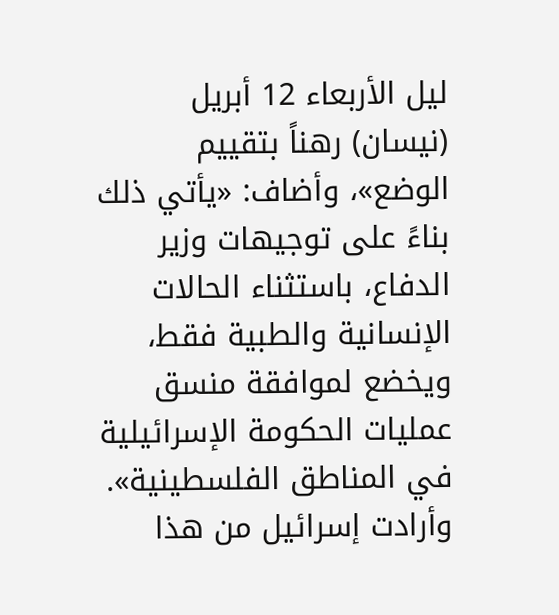ليل الأربعاء 12 أبريل (نيسان) رهناً بتقييم الوضع»، وأضاف: «يأتي ذلك بناءً على توجيهات وزير الدفاع، باستثناء الحالات الإنسانية والطبية فقط، ويخضع لموافقة منسق عمليات الحكومة الإسرائيلية في المناطق الفلسطينية».
وأرادت إسرائيل من هذا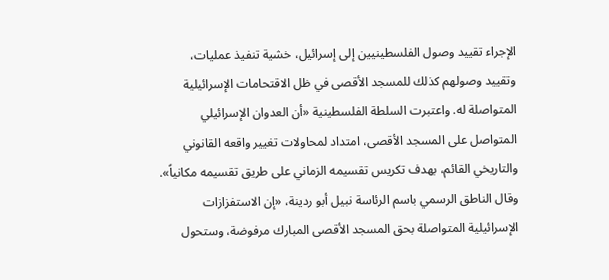الإجراء تقييد وصول الفلسطينيين إلى إسرائيل، خشية تنفيذ عمليات، وتقييد وصولهم كذلك للمسجد الأقصى في ظل الاقتحامات الإسرائيلية المتواصلة له. واعتبرت السلطة الفلسطينية «أن العدوان الإسرائيلي المتواصل على المسجد الأقصى، امتداد لمحاولات تغيير واقعه القانوني والتاريخي القائم، بهدف تكريس تقسيمه الزماني على طريق تقسيمه مكانياً».
وقال الناطق الرسمي باسم الرئاسة نبيل أبو ردينة، «إن الاستفزازات الإسرائيلية المتواصلة بحق المسجد الأقصى المبارك مرفوضة، وستحول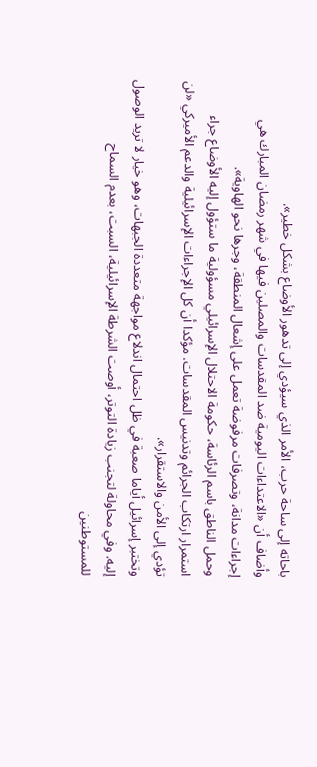باحاته إلى ساحة حرب، الأمر الذي سيؤدي إلى تدهور الأوضاع بشكل خطير».
وأضاف أن «الاعتداءات اليومية ضد المقدسات والمصلين فيها في شهر رمضان المبارك هي إجراءات مدانة، وتصرفات مرفوضة تعمل على إشعال المنطقة، وجرها نحو الهاوية».
وحمل الناطق باسم الرئاسة، حكومة الاحتلال الإسرائيلي مسؤولية ما ستؤول إليه الأوضاع جراء استمرار ارتكاب الجرائم وتدنيس المقدسات. مؤكدا أن كل الإجراءات الإسرائيلية والدعم الأميركي «لن تؤدي إلى الأمن والاستقرار».
وتختبر إسرائيل أياما صعبة في ظل احتمال اندلاع مواجهة متعددة الجبهات، وهو خيار لا تريد الوصول إليه. وفي محاولة لتجنب زيادة التوتر، أوصت الشرطة الإسرائيلية، السبت، بعدم السماح للمستوطنين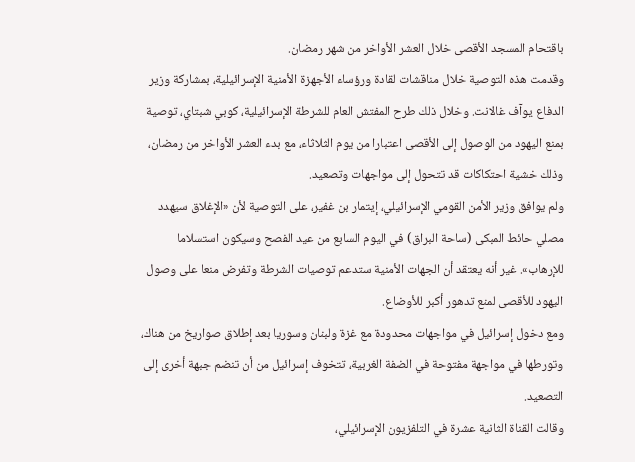باقتحام المسجد الأقصى خلال العشر الأواخر من شهر رمضان.
وقدمت هذه التوصية خلال مناقشات لقادة ورؤساء الأجهزة الأمنية الإسرائيلية، بمشاركة وزير الدفاع يوآف غالانت. وخلال ذلك طرح المفتش العام للشرطة الإسرائيلية، كوبي شبتاي، توصية بمنع اليهود من الوصول إلى الأقصى اعتبارا من يوم الثلاثاء، مع بدء العشر الأواخر من رمضان، وذلك خشية احتكاكات قد تتحول إلى مواجهات وتصعيد.
ولم يوافق وزير الأمن القومي الإسرائيلي، إيتمار بن غفير، على التوصية لأن «الإغلاق سيهدد مصلي حائط المبكى (ساحة البراق) في اليوم السابع من عيد الفصح وسيكون استسلاما للإرهاب». غير أنه يعتقد أن الجهات الأمنية ستدعم توصيات الشرطة وتفرض منعا على وصول اليهود للأقصى لمنع تدهور أكبر للأوضاع.
ومع دخول إسرائيل في مواجهات محدودة مع غزة ولبنان وسوريا بعد إطلاق صواريخ من هناك، وتورطها في مواجهة مفتوحة في الضفة الغربية، تتخوف إسرائيل من أن تنضم جبهة أخرى إلى التصعيد.
وقالت القناة الثانية عشرة في التلفزيون الإسرائيلي،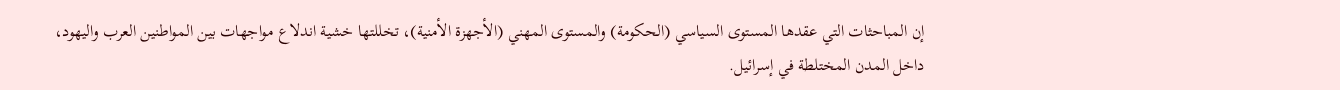إن المباحثات التي عقدها المستوى السياسي (الحكومة) والمستوى المهني (الأجهزة الأمنية)، تخللتها خشية اندلاع مواجهات بين المواطنين العرب واليهود، داخل المدن المختلطة في إسرائيل.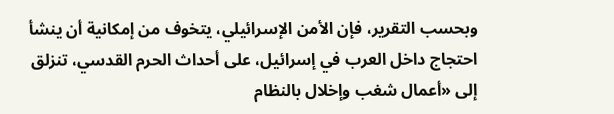وبحسب التقرير، فإن الأمن الإسرائيلي، يتخوف من إمكانية أن ينشأ احتجاج داخل العرب في إسرائيل، على أحداث الحرم القدسي، تنزلق إلى «أعمال شغب وإخلال بالنظام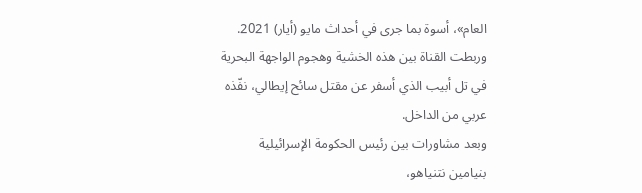العام»، أسوة بما جرى في أحداث مايو (أيار) 2021. وربطت القناة بين هذه الخشية وهجوم الواجهة البحرية في تل أبيب الذي أسفر عن مقتل سائح إيطالي، نفّذه عربي من الداخل.
وبعد مشاورات بين رئيس الحكومة الإسرائيلية بنيامين نتنياهو،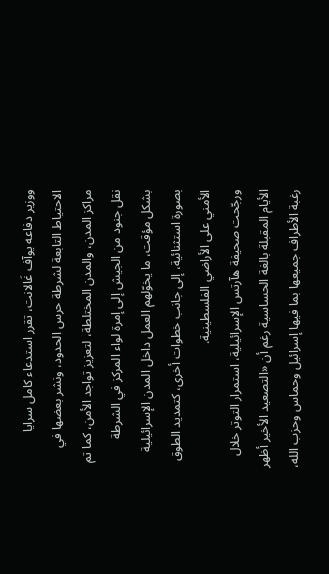ووزير دفاعه يوآف غَالانت، تقرر استدعاء كامل سرايا الاحتياط التابعة لشرطة حرس الحدود، ونشر بعضها في مراكز المدن، والمدن المختلطة، لتعزيز تواجد الأمن، كما تم نقل جنود من الجيش إلى إمرة لواء المركز في الشرطة بشكل مؤقت، ما يخوّلهم العمل داخل المدن الإسرائيلية بصورة استثنائية، إلى جانب خطوات أخرى، كتمديد الطوق الأمني على الأراضي الفلسطينية.
ورجّحت صحيفة هآرتس الإسرائيلية، استمرار التوتر خلال الأيام المقبلة بالغة الحساسية رغم أن «التصعيد الأخير أظهر رغبة الأطراف جميعها بما فيها إسرائيل وحماس وحزب الله،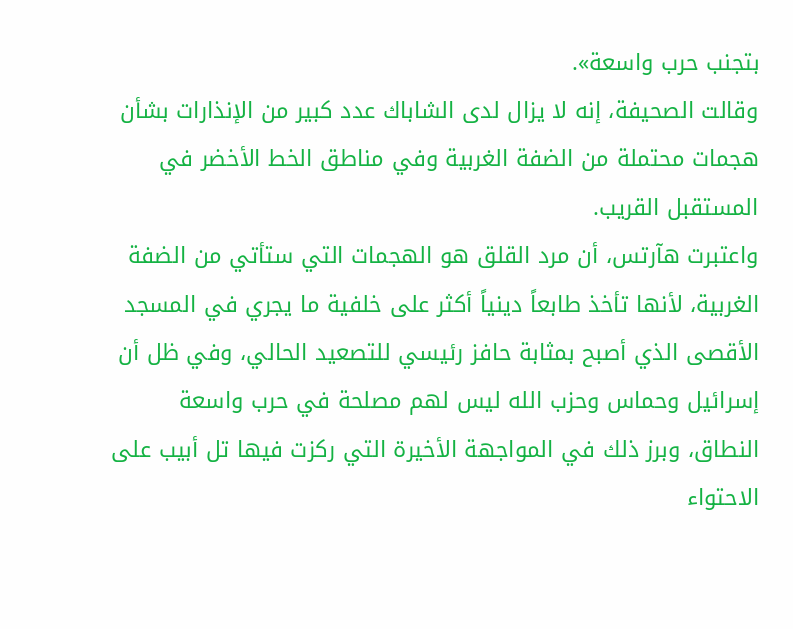بتجنب حرب واسعة».
وقالت الصحيفة، إنه لا يزال لدى الشاباك عدد كبير من الإنذارات بشأن هجمات محتملة من الضفة الغربية وفي مناطق الخط الأخضر في المستقبل القريب.
واعتبرت هآرتس، أن مرد القلق هو الهجمات التي ستأتي من الضفة الغربية، لأنها تأخذ طابعاً دينياً أكثر على خلفية ما يجري في المسجد الأقصى الذي أصبح بمثابة حافز رئيسي للتصعيد الحالي، وفي ظل أن إسرائيل وحماس وحزب الله ليس لهم مصلحة في حرب واسعة النطاق، وبرز ذلك في المواجهة الأخيرة التي ركزت فيها تل أبيب على الاحتواء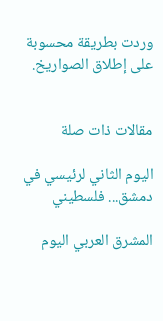وردت بطريقة محسوبة على إطلاق الصواريخ.


مقالات ذات صلة

اليوم الثاني لرئيسي في دمشق... فلسطيني

المشرق العربي اليوم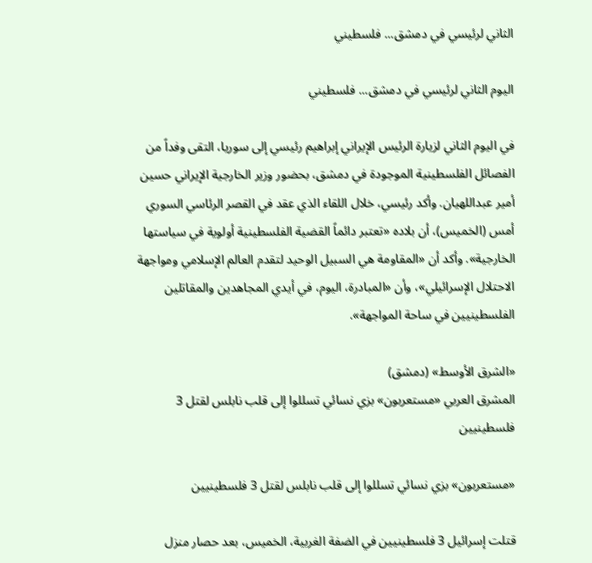الثاني لرئيسي في دمشق... فلسطيني

اليوم الثاني لرئيسي في دمشق... فلسطيني

في اليوم الثاني لزيارة الرئيس الإيراني إبراهيم رئيسي إلى سوريا، التقى وفداً من الفصائل الفلسطينية الموجودة في دمشق، بحضور وزير الخارجية الإيراني حسين أمير عبداللهيان. وأكد رئيسي، خلال اللقاء الذي عقد في القصر الرئاسي السوري أمس (الخميس)، أن بلاده «تعتبر دائماً القضية الفلسطينية أولوية في سياستها الخارجية». وأكد أن «المقاومة هي السبيل الوحيد لتقدم العالم الإسلامي ومواجهة الاحتلال الإسرائيلي»، وأن «المبادرة، اليوم، في أيدي المجاهدين والمقاتلين الفلسطينيين في ساحة المواجهة».

«الشرق الأوسط» (دمشق)
المشرق العربي «مستعربون» بزي نسائي تسللوا إلى قلب نابلس لقتل 3 فلسطينيين

«مستعربون» بزي نسائي تسللوا إلى قلب نابلس لقتل 3 فلسطينيين

قتلت إسرائيل 3 فلسطينيين في الضفة الغربية، الخميس، بعد حصار منزل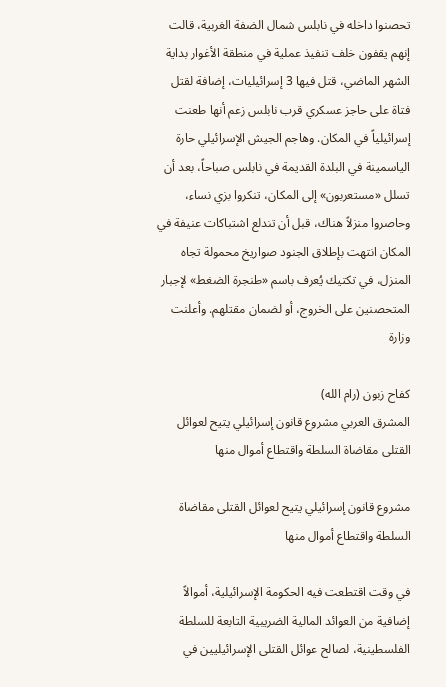تحصنوا داخله في نابلس شمال الضفة الغربية، قالت إنهم يقفون خلف تنفيذ عملية في منطقة الأغوار بداية الشهر الماضي، قتل فيها 3 إسرائيليات، إضافة لقتل فتاة على حاجز عسكري قرب نابلس زعم أنها طعنت إسرائيلياً في المكان. وهاجم الجيش الإسرائيلي حارة الياسمينة في البلدة القديمة في نابلس صباحاً، بعد أن تسلل «مستعربون» إلى المكان، تنكروا بزي نساء، وحاصروا منزلاً هناك، قبل أن تندلع اشتباكات عنيفة في المكان انتهت بإطلاق الجنود صواريخ محمولة تجاه المنزل، في تكتيك يُعرف باسم «طنجرة الضغط» لإجبار المتحصنين على الخروج، أو لضمان مقتلهم. وأعلنت وزارة

كفاح زبون (رام الله)
المشرق العربي مشروع قانون إسرائيلي يتيح لعوائل القتلى مقاضاة السلطة واقتطاع أموال منها

مشروع قانون إسرائيلي يتيح لعوائل القتلى مقاضاة السلطة واقتطاع أموال منها

في وقت اقتطعت فيه الحكومة الإسرائيلية، أموالاً إضافية من العوائد المالية الضريبية التابعة للسلطة الفلسطينية، لصالح عوائل القتلى الإسرائيليين في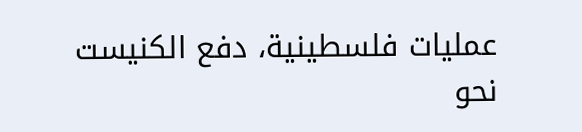عمليات فلسطينية، دفع الكنيست نحو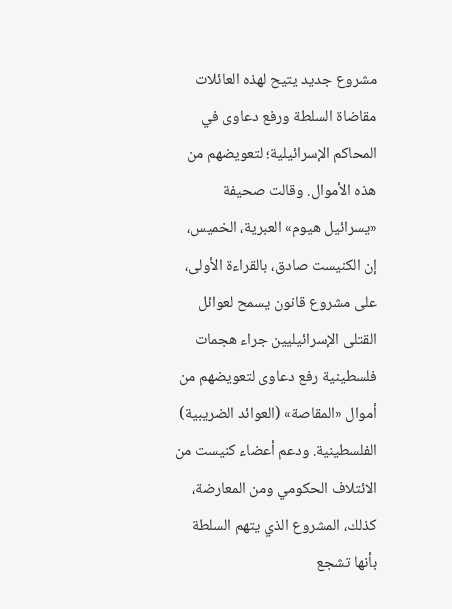مشروع جديد يتيح لهذه العائلات مقاضاة السلطة ورفع دعاوى في المحاكم الإسرائيلية؛ لتعويضهم من هذه الأموال. وقالت صحيفة «يسرائيل هيوم» العبرية، الخميس، إن الكنيست صادق، بالقراءة الأولى، على مشروع قانون يسمح لعوائل القتلى الإسرائيليين جراء هجمات فلسطينية رفع دعاوى لتعويضهم من أموال «المقاصة» (العوائد الضريبية) الفلسطينية. ودعم أعضاء كنيست من الائتلاف الحكومي ومن المعارضة، كذلك، المشروع الذي يتهم السلطة بأنها تشجع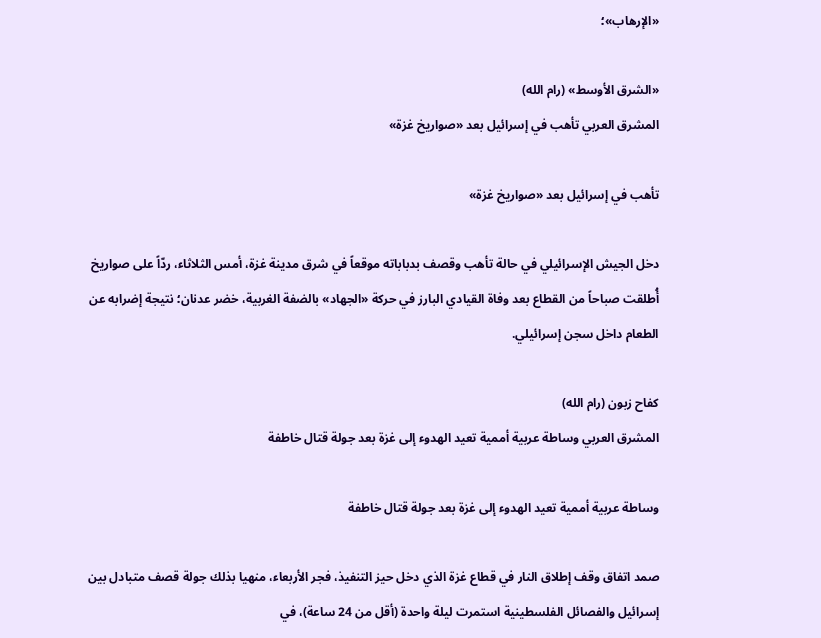«الإرهاب»؛

«الشرق الأوسط» (رام الله)
المشرق العربي تأهب في إسرائيل بعد «صواريخ غزة»

تأهب في إسرائيل بعد «صواريخ غزة»

دخل الجيش الإسرائيلي في حالة تأهب وقصف بدباباته موقعاً في شرق مدينة غزة، أمس الثلاثاء، ردّاً على صواريخ أُطلقت صباحاً من القطاع بعد وفاة القيادي البارز في حركة «الجهاد» بالضفة الغربية، خضر عدنان؛ نتيجة إضرابه عن الطعام داخل سجن إسرائيلي.

كفاح زبون (رام الله)
المشرق العربي وساطة عربية أممية تعيد الهدوء إلى غزة بعد جولة قتال خاطفة

وساطة عربية أممية تعيد الهدوء إلى غزة بعد جولة قتال خاطفة

صمد اتفاق وقف إطلاق النار في قطاع غزة الذي دخل حيز التنفيذ، فجر الأربعاء، منهيا بذلك جولة قصف متبادل بين إسرائيل والفصائل الفلسطينية استمرت ليلة واحدة (أقل من 24 ساعة)، في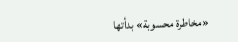«مخاطرة محسوبة» بدأتها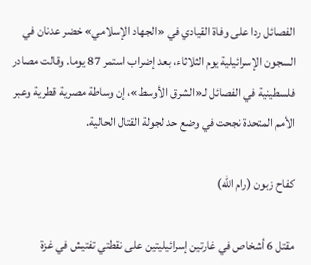الفصائل ردا على وفاة القيادي في «الجهاد الإسلامي» خضر عدنان في السجون الإسرائيلية يوم الثلاثاء، بعد إضراب استمر 87 يوما. وقالت مصادر فلسطينية في الفصائل لـ«الشرق الأوسط»، إن وساطة مصرية قطرية وعبر الأمم المتحدة نجحت في وضع حد لجولة القتال الحالية.

كفاح زبون (رام الله)

مقتل 6 أشخاص في غارتين إسرائيليتين على نقطتي تفتيش في غزة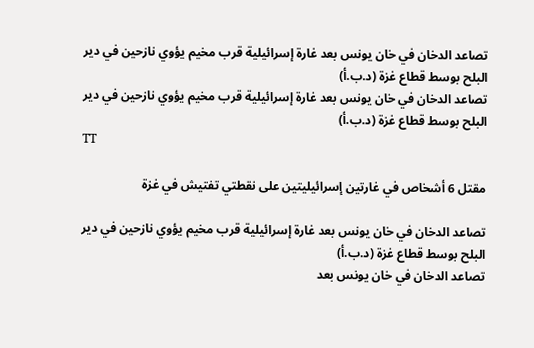تصاعد الدخان في خان يونس بعد غارة إسرائيلية قرب مخيم يؤوي نازحين في دير البلح بوسط قطاع غزة (د.ب.أ)
تصاعد الدخان في خان يونس بعد غارة إسرائيلية قرب مخيم يؤوي نازحين في دير البلح بوسط قطاع غزة (د.ب.أ)
TT

مقتل 6 أشخاص في غارتين إسرائيليتين على نقطتي تفتيش في غزة

تصاعد الدخان في خان يونس بعد غارة إسرائيلية قرب مخيم يؤوي نازحين في دير البلح بوسط قطاع غزة (د.ب.أ)
تصاعد الدخان في خان يونس بعد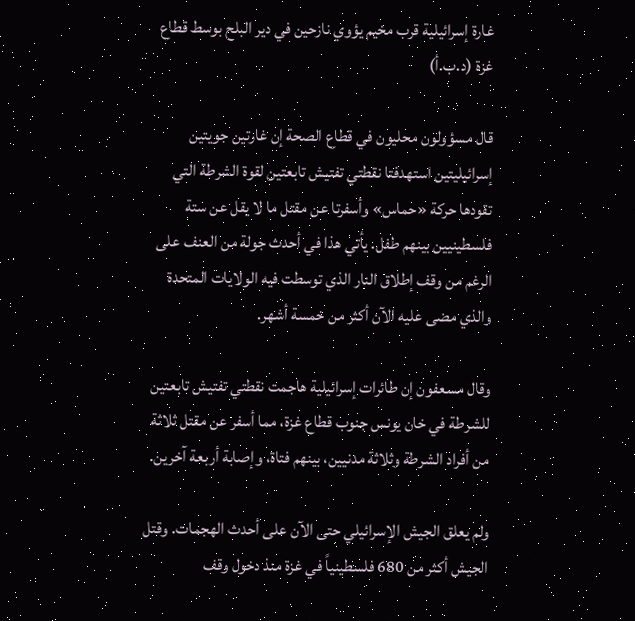غارة إسرائيلية قرب مخيم يؤوي نازحين في دير البلح بوسط قطاع غزة (د.ب.أ)

قال مسؤولون محليون في قطاع الصحة إن غارتين جويتين إسرائيليتين استهدفتا نقطتي تفتيش تابعتين لقوة الشرطة التي تقودها حركة «حماس» وأسفرتا عن مقتل ما لا يقل عن ستة فلسطينيين بينهم طفل. يأتي هذا في أحدث جولة من العنف على الرغم من وقف إطلاق النار الذي توسطت فيه الولايات ‌المتحدة والذي ‌مضى عليه الآن أكثر من ‌خمسة أشهر.

وقال مسعفون إن طائرات إسرائيلية هاجمت نقطتي تفتيش تابعتين للشرطة في خان يونس جنوب قطاع غزة، مما أسفر عن مقتل ثلاثة من أفراد الشرطة وثلاثة مدنيين، بينهم فتاة، وإصابة أربعة آخرين.

ولم يعلق الجيش الإسرائيلي حتى الآن ‌على أحدث ‌الهجمات. وقتل الجيش أكثر من 680 فلسطينياً في ‌غزة منذ دخول وقف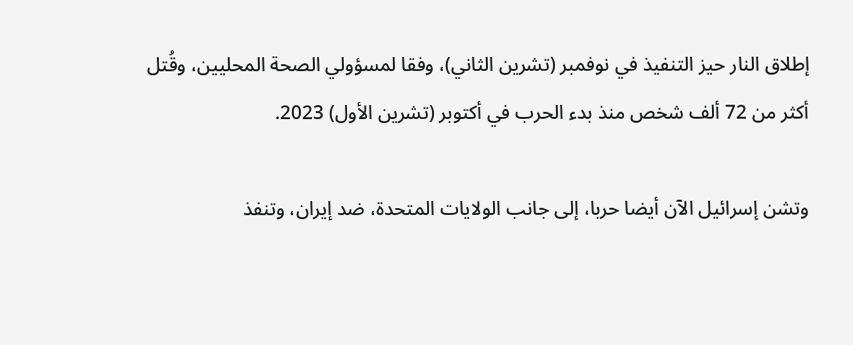إطلاق ‌النار حيز التنفيذ في نوفمبر (تشرين الثاني)، وفقا لمسؤولي الصحة المحليين، وقُتل أكثر من 72 ألف شخص منذ بدء الحرب ‌في أكتوبر (تشرين الأول) 2023.

وتشن إسرائيل الآن أيضا حربا، إلى جانب الولايات المتحدة، ضد إيران، وتنفذ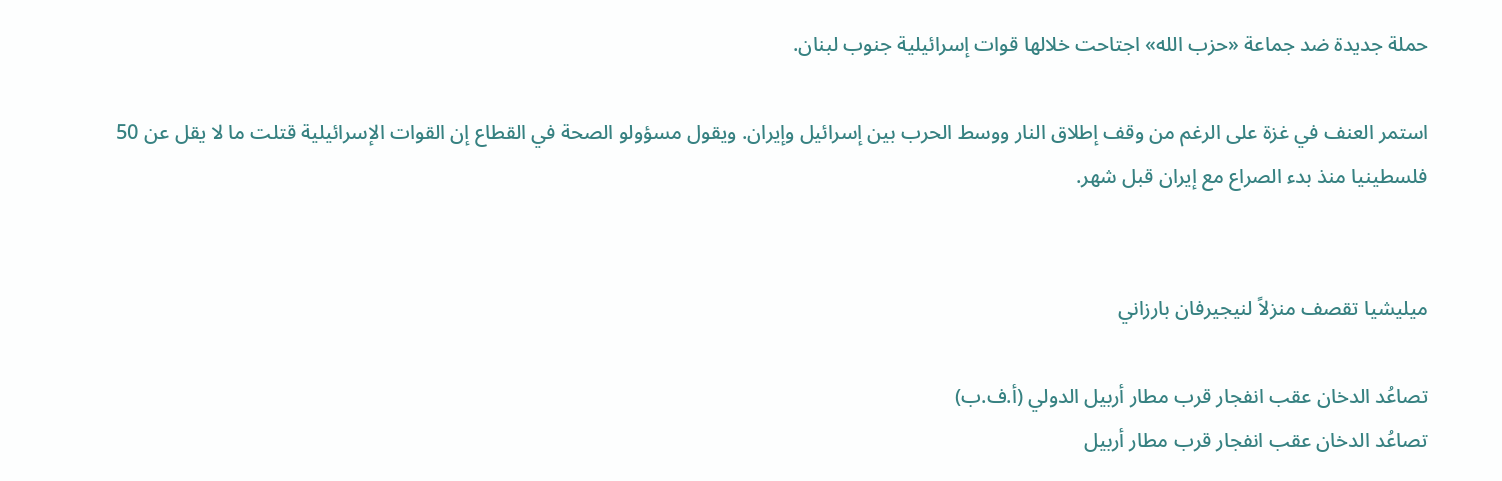حملة جديدة ضد جماعة «حزب الله» اجتاحت خلالها قوات إسرائيلية جنوب لبنان.

استمر العنف في غزة على الرغم من وقف إطلاق النار ووسط الحرب بين إسرائيل وإيران. ويقول مسؤولو الصحة في القطاع إن القوات الإسرائيلية قتلت ما لا يقل عن 50 فلسطينيا منذ بدء الصراع مع إيران قبل شهر.


ميليشيا تقصف منزلاً لنيجيرفان بارزاني

تصاعُد الدخان عقب انفجار قرب مطار أربيل الدولي (أ.ف.ب)
تصاعُد الدخان عقب انفجار قرب مطار أربيل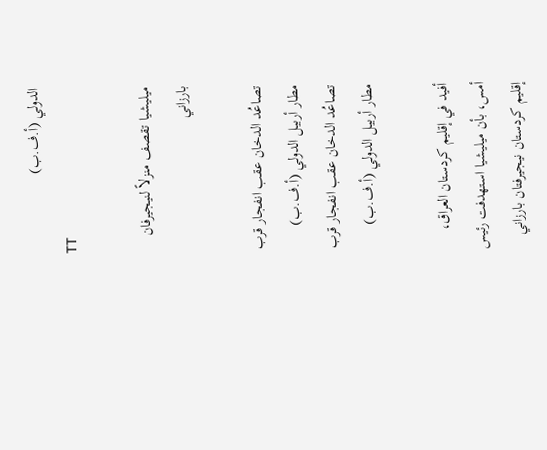الدولي (أ.ف.ب)
TT

ميليشيا تقصف منزلاً لنيجيرفان بارزاني

تصاعُد الدخان عقب انفجار قرب مطار أربيل الدولي (أ.ف.ب)
تصاعُد الدخان عقب انفجار قرب مطار أربيل الدولي (أ.ف.ب)

أفيد في إقليم كردستان العراق، أمس، بأن ميليشيا استهدفت رئيس إقليم كردستان نيجيرفتان بارزاني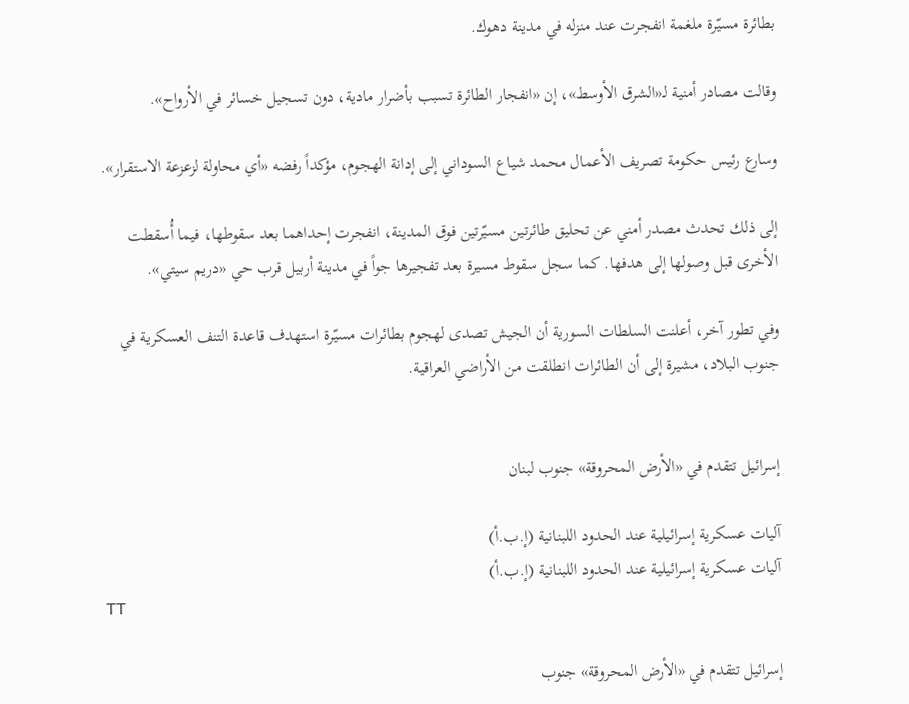بطائرة مسيّرة ملغمة انفجرت عند منزله في مدينة دهوك.

وقالت مصادر أمنية لـ«الشرق الأوسط»، إن «انفجار الطائرة تسبب بأضرار مادية، دون تسجيل خسائر في الأرواح».

وسارع رئيس حكومة تصريف الأعمال محمد شياع السوداني إلى إدانة الهجوم، مؤكداً رفضه «أي محاولة لزعزعة الاستقرار».

إلى ذلك تحدث مصدر أمني عن تحليق طائرتين مسيّرتين فوق المدينة، انفجرت إحداهما بعد سقوطها، فيما أُسقطت الأخرى قبل وصولها إلى هدفها. كما سجل سقوط مسيرة بعد تفجيرها جواً في مدينة أربيل قرب حي «دريم سيتي».

وفي تطور آخر، أعلنت السلطات السورية أن الجيش تصدى لهجوم بطائرات مسيّرة استهدف قاعدة التنف العسكرية في جنوب البلاد، مشيرة إلى أن الطائرات انطلقت من الأراضي العراقية.


إسرائيل تتقدم في «الأرض المحروقة» جنوب لبنان

آليات عسكرية إسرائيلية عند الحدود اللبنانية (إ.ب.أ)
آليات عسكرية إسرائيلية عند الحدود اللبنانية (إ.ب.أ)
TT

إسرائيل تتقدم في «الأرض المحروقة» جنوب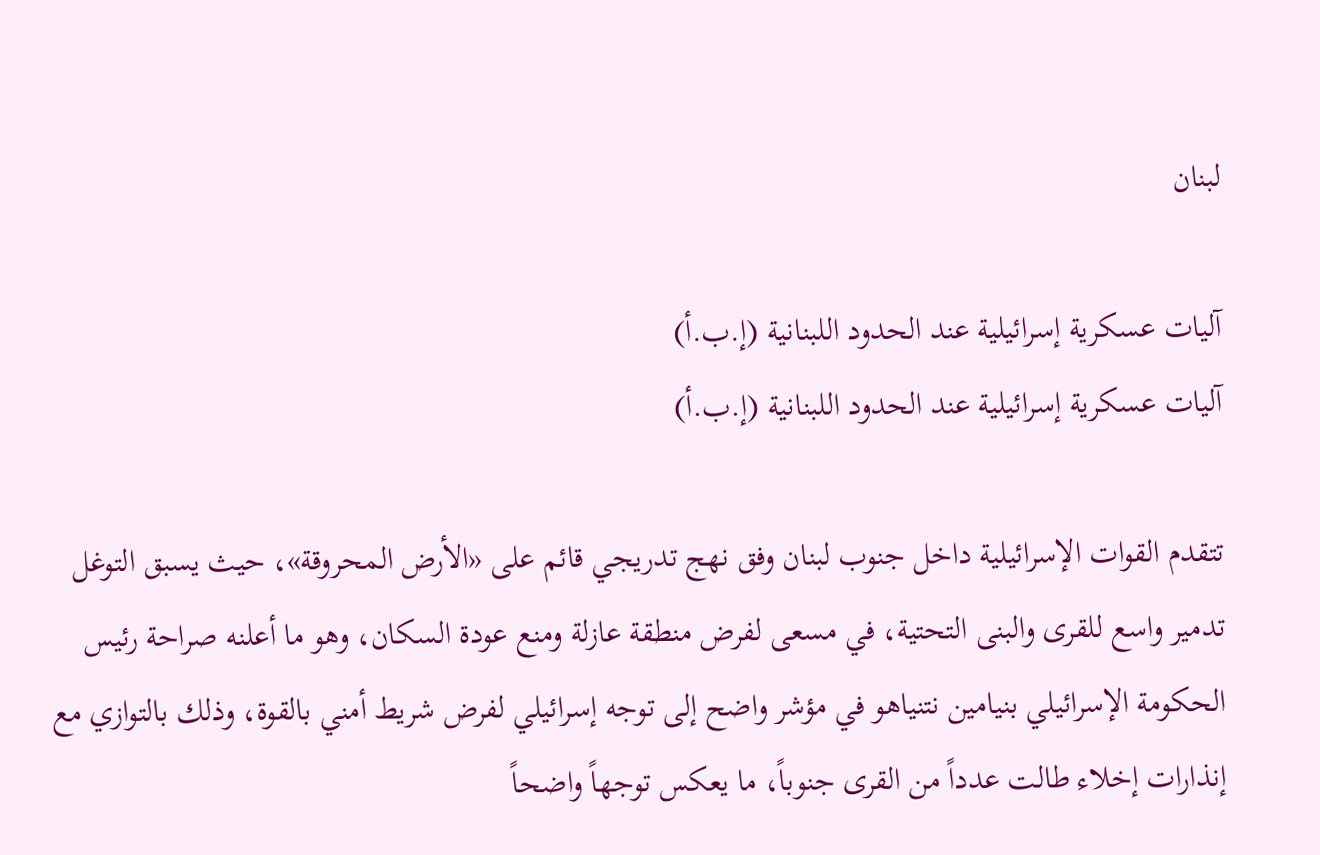لبنان

آليات عسكرية إسرائيلية عند الحدود اللبنانية (إ.ب.أ)
آليات عسكرية إسرائيلية عند الحدود اللبنانية (إ.ب.أ)

تتقدم القوات الإسرائيلية داخل جنوب لبنان وفق نهج تدريجي قائم على «الأرض المحروقة»، حيث يسبق التوغل تدمير واسع للقرى والبنى التحتية، في مسعى لفرض منطقة عازلة ومنع عودة السكان، وهو ما أعلنه صراحة رئيس الحكومة الإسرائيلي بنيامين نتنياهو في مؤشر واضح إلى توجه إسرائيلي لفرض شريط أمني بالقوة، وذلك بالتوازي مع إنذارات إخلاء طالت عدداً من القرى جنوباً، ما يعكس توجهاً واضحاً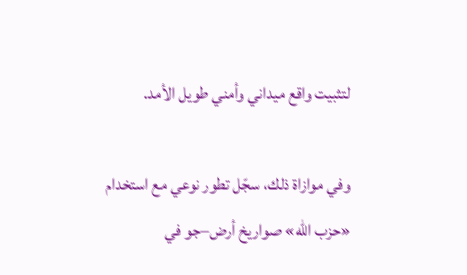لتثبيت واقع ميداني وأمني طويل الأمد.

وفي موازاة ذلك، سجّل تطور نوعي مع استخدام «حزب الله» صواريخ أرض–جو في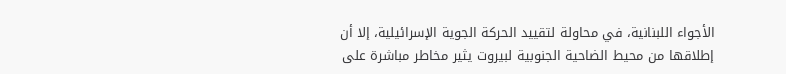الأجواء اللبنانية، في محاولة لتقييد الحركة الجوية الإسرائيلية، إلا أن إطلاقها من محيط الضاحية الجنوبية لبيروت يثير مخاطر مباشرة على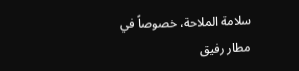سلامة الملاحة، خصوصاً في مطار رفيق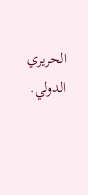الحريري الدولي.